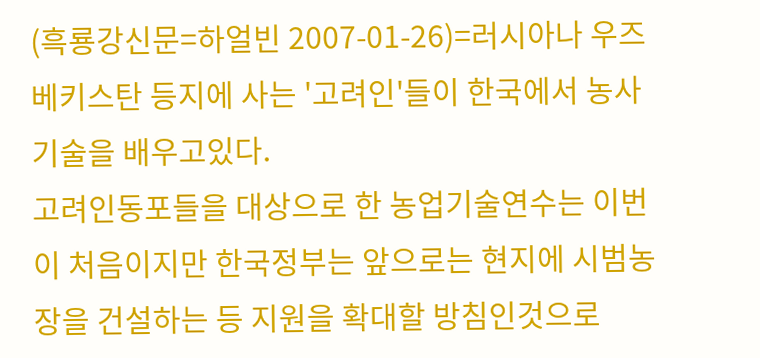(흑룡강신문=하얼빈 2007-01-26)=러시아나 우즈베키스탄 등지에 사는 '고려인'들이 한국에서 농사기술을 배우고있다.
고려인동포들을 대상으로 한 농업기술연수는 이번이 처음이지만 한국정부는 앞으로는 현지에 시범농장을 건설하는 등 지원을 확대할 방침인것으로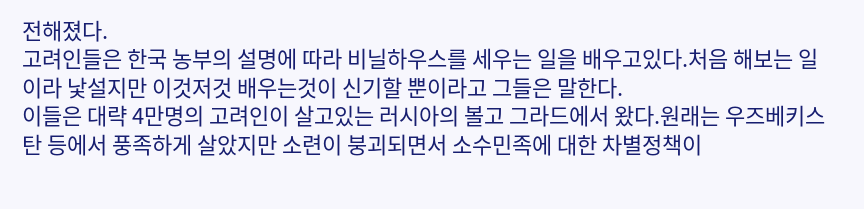전해졌다.
고려인들은 한국 농부의 설명에 따라 비닐하우스를 세우는 일을 배우고있다.처음 해보는 일이라 낯설지만 이것저것 배우는것이 신기할 뿐이라고 그들은 말한다.
이들은 대략 4만명의 고려인이 살고있는 러시아의 볼고 그라드에서 왔다.원래는 우즈베키스탄 등에서 풍족하게 살았지만 소련이 붕괴되면서 소수민족에 대한 차별정책이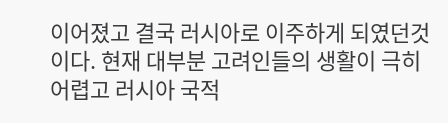이어졌고 결국 러시아로 이주하게 되였던것이다. 현재 대부분 고려인들의 생활이 극히 어렵고 러시아 국적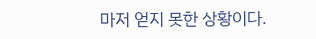마저 얻지 못한 상황이다.